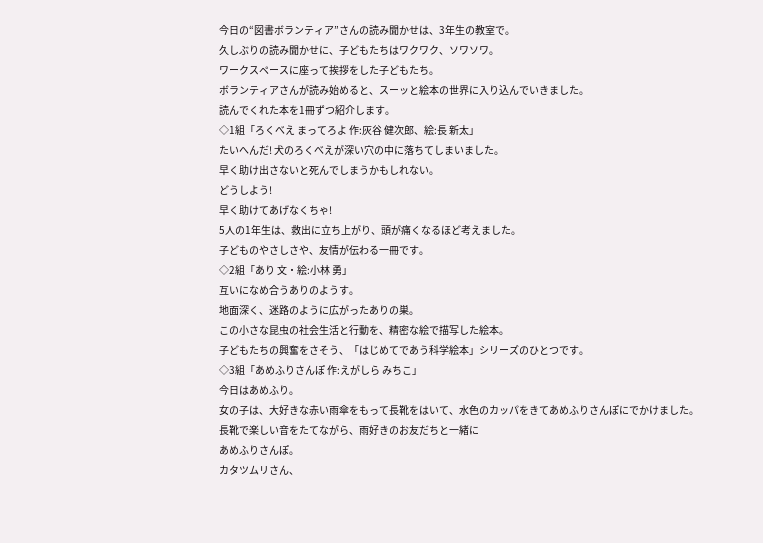今日の“図書ボランティア”さんの読み聞かせは、3年生の教室で。
久しぶりの読み聞かせに、子どもたちはワクワク、ソワソワ。
ワークスペースに座って挨拶をした子どもたち。
ボランティアさんが読み始めると、スーッと絵本の世界に入り込んでいきました。
読んでくれた本を1冊ずつ紹介します。
◇1組「ろくべえ まってろよ 作:灰谷 健次郎、絵:長 新太」
たいへんだ! 犬のろくべえが深い穴の中に落ちてしまいました。
早く助け出さないと死んでしまうかもしれない。
どうしよう!
早く助けてあげなくちゃ!
5人の1年生は、救出に立ち上がり、頭が痛くなるほど考えました。
子どものやさしさや、友情が伝わる一冊です。
◇2組「あり 文・絵:小林 勇」
互いになめ合うありのようす。
地面深く、迷路のように広がったありの巣。
この小さな昆虫の社会生活と行動を、精密な絵で描写した絵本。
子どもたちの興奮をさそう、「はじめてであう科学絵本」シリーズのひとつです。
◇3組「あめふりさんぽ 作:えがしら みちこ」
今日はあめふり。
女の子は、大好きな赤い雨傘をもって長靴をはいて、水色のカッパをきてあめふりさんぽにでかけました。
長靴で楽しい音をたてながら、雨好きのお友だちと一緒に
あめふりさんぽ。
カタツムリさん、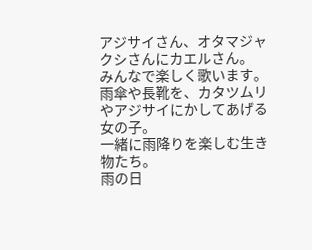アジサイさん、オタマジャクシさんにカエルさん。
みんなで楽しく歌います。
雨傘や長靴を、カタツムリやアジサイにかしてあげる女の子。
一緒に雨降りを楽しむ生き物たち。
雨の日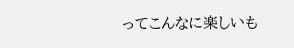ってこんなに楽しいも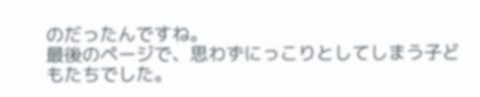のだったんですね。
最後のページで、思わずにっこりとしてしまう子どもたちでした。